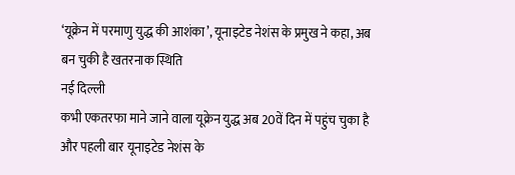‘यूक्रेन में परमाणु युद्ध की आशंका’, यूनाइटेड नेशंस के प्रमुख ने कहा, अब बन चुकी है खतरनाक स्थिति
नई दिल्ली
कभी एकतरफा माने जाने वाला यूक्रेन युद्ध अब 20वें दिन में पहुंच चुका है और पहली बार यूनाइटेड नेशंस के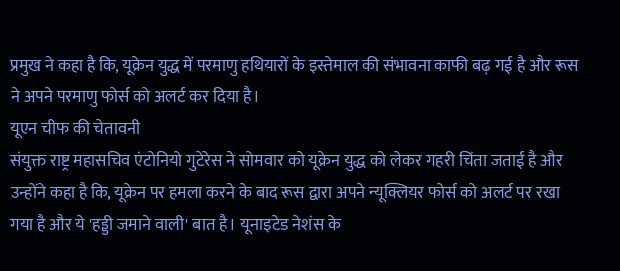प्रमुख ने कहा है कि, यूक्रेन युद्ध में परमाणु हथियारों के इस्तेमाल की संभावना काफी बढ़ गई है और रूस ने अपने परमाणु फोर्स को अलर्ट कर दिया है।
यूएन चीफ की चेतावनी
संयुक्त राष्ट्र महासचिव एंटोनियो गुटेरेस ने सोमवार को यूक्रेन युद्ध को लेकर गहरी चिंता जताई है और उन्होंने कहा है कि, यूक्रेन पर हमला करने के बाद रूस द्वारा अपने न्यूक्लियर फोर्स को अलर्ट पर रखा गया है और ये 'हड्डी जमाने वाली' बात है। यूनाइटेड नेशंस के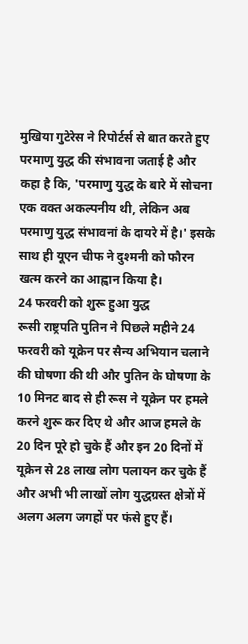मुखिया गुटेरेस ने रिपोर्टर्स से बात करते हुए परमाणु युद्ध की संभावना जताई है और कहा है कि, 'परमाणु युद्ध के बारे में सोचना एक वक्त अकल्पनीय थी, लेकिन अब परमाणु युद्ध संभावनां के दायरे में है।' इसके साथ ही यूएन चीफ ने दुश्मनी को फौरन खत्म करने का आह्वान किया है।
24 फरवरी को शुरू हुआ युद्ध
रूसी राष्ट्रपति पुतिन ने पिछले महीने 24 फरवरी को यूक्रेन पर सैन्य अभियान चलाने की घोषणा की थी और पुतिन के घोषणा के 10 मिनट बाद से ही रूस ने यूक्रेन पर हमले करने शुरू कर दिए थे और आज हमले के 20 दिन पूरे हो चुके हैं और इन 20 दिनों में यूक्रेन से 28 लाख लोग पलायन कर चुके हैं और अभी भी लाखों लोग युद्धग्रस्त क्षेत्रों में अलग अलग जगहों पर फंसे हुए हैं।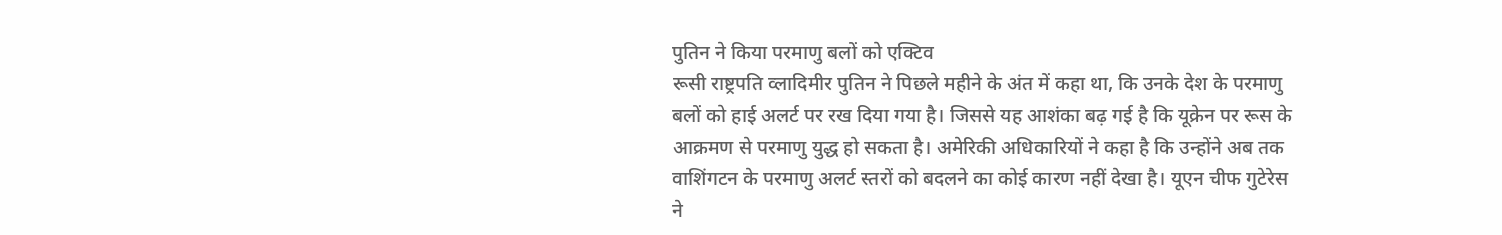पुतिन ने किया परमाणु बलों को एक्टिव
रूसी राष्ट्रपति व्लादिमीर पुतिन ने पिछले महीने के अंत में कहा था, कि उनके देश के परमाणु बलों को हाई अलर्ट पर रख दिया गया है। जिससे यह आशंका बढ़ गई है कि यूक्रेन पर रूस के आक्रमण से परमाणु युद्ध हो सकता है। अमेरिकी अधिकारियों ने कहा है कि उन्होंने अब तक वाशिंगटन के परमाणु अलर्ट स्तरों को बदलने का कोई कारण नहीं देखा है। यूएन चीफ गुटेरेस ने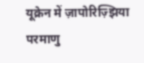यूक्रेन में ज़ापोरिज़्झिया परमाणु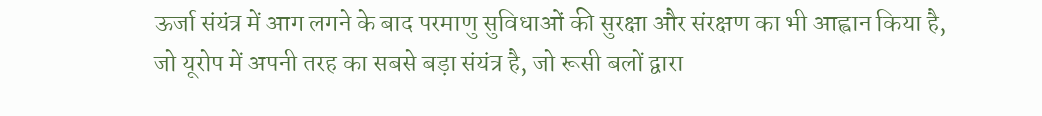ऊर्जा संयंत्र में आग लगने के बाद परमाणु सुविधाओं की सुरक्षा और संरक्षण का भी आह्वान किया है, जो यूरोप में अपनी तरह का सबसे बड़ा संयंत्र है, जो रूसी बलों द्वारा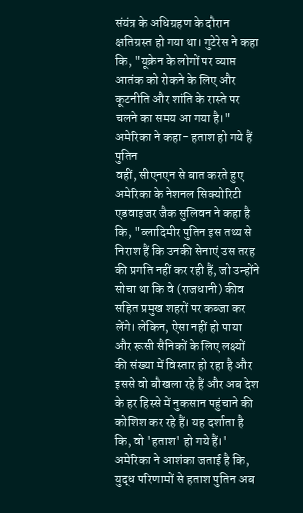संयंत्र के अधिग्रहण के दौरान क्षतिग्रस्त हो गया था। गुटेरेस ने कहा कि, "यूक्रेन के लोगों पर व्याप्त आतंक को रोकने के लिए और कूटनीति और शांति के रास्ते पर चलने का समय आ गया है।"
अमेरिका ने कहा- हताश हो गये हैं पुतिन
वहीं, सीएनएन से बात करते हुए अमेरिका के नेशनल सिक्योरिटी एडवाइजर जैक सुलिवन ने कहा है कि, "व्लादिमीर पुतिन इस तथ्य से निराश हैं कि उनकी सेनाएं उस तरह की प्रगति नहीं कर रही हैं, जो उन्होंने सोचा था कि वे (राजधानी) कीव सहित प्रमुख शहरों पर कब्जा कर लेंगे। लेकिन, ऐसा नहीं हो पाया और रूसी सैनिकों के लिए लक्ष्यों की संख्या में विस्तार हो रहा है और इससे वो बौखला रहे हैं और अब देश के हर हिस्से में नुकसान पहुंचाने की कोशिश कर रहे हैं। यह दर्शाता है कि, वो 'हताश' हो गये हैं।' अमेरिका ने आशंका जताई है कि, युद्ध परिणामों से हताश पुतिन अब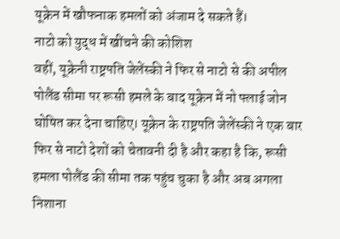यूक्रेन में खौफनाक हमलों को अंजाम दे सकते हैं।
नाटो को युद्ध में खींचने की कोशिश
वहीं, यूक्रेनी राष्ट्रपति जेलेंस्की ने फिर से नाटो से की अपील पोलैंड सीमा पर रूसी हमले के बाद यूक्रेन में नो फ्लाई जोन घोषित कर देना चाहिए। यूक्रेन के राष्ट्रपति जेलेंस्की ने एक बार फिर से नाटो देशों को चेतावनी दी है और कहा है कि, रूसी हमला पोलैंड की सीमा तक पहुंच चुका है और अब अगला निशाना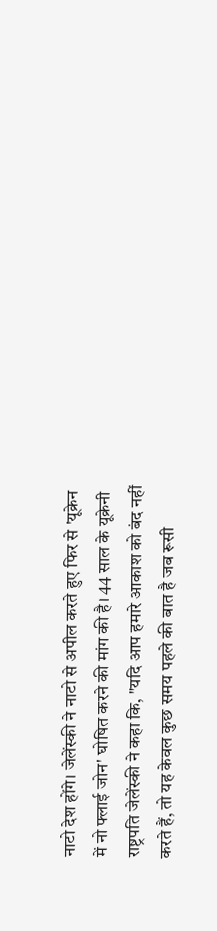नाटो देश होंगे। जेलेंस्की ने नाटो से अपील करते हुए फिर से 'यूक्रेन में नो फ्लाई जोन' घोषित करने की मांग की है। 44 साल के यूक्रेनी राष्ट्रपति जेलेंस्की ने कहा कि, "यदि आप हमारे आकाश को बंद नहीं करते हैं, तो यह केवल कुछ समय पहले की बात है जब रूसी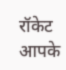रॉकेट आपके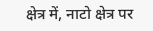क्षेत्र में, नाटो क्षेत्र पर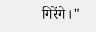गिरेंगे।"